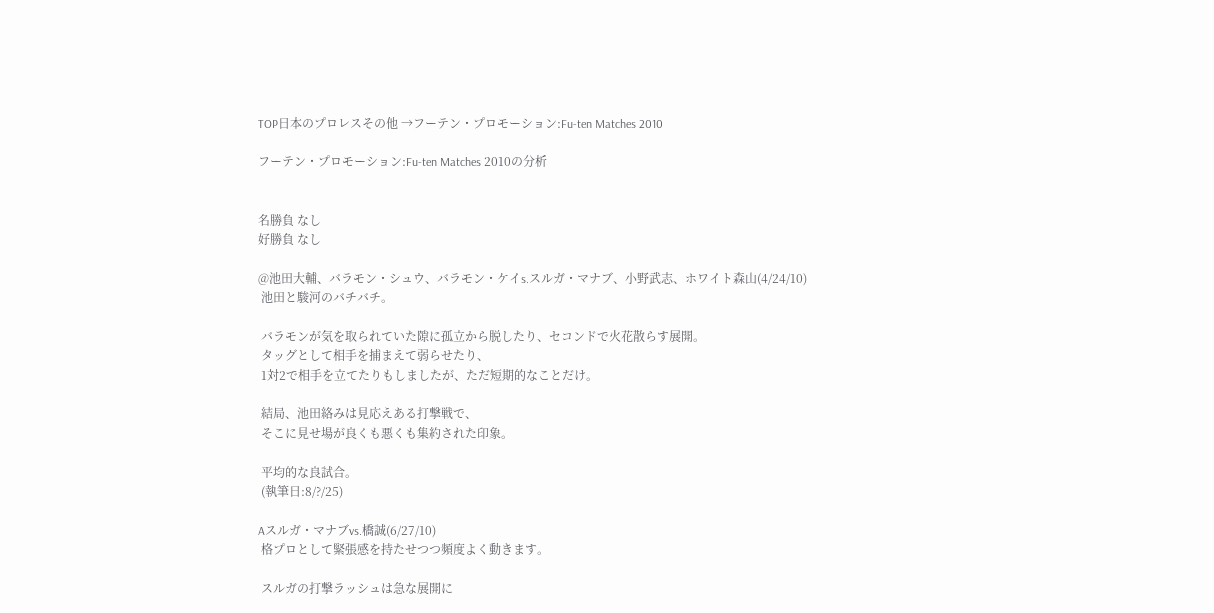TOP日本のプロレスその他 →フーテン・プロモーション:Fu-ten Matches 2010

フーテン・プロモーション:Fu-ten Matches 2010の分析


名勝負 なし
好勝負 なし

@池田大輔、バラモン・シュウ、バラモン・ケイs.スルガ・マナブ、小野武志、ホワイト森山(4/24/10)
 池田と駿河のバチバチ。

 バラモンが気を取られていた隙に孤立から脱したり、セコンドで火花散らす展開。
 タッグとして相手を捕まえて弱らせたり、
 1対2で相手を立てたりもしましたが、ただ短期的なことだけ。

 結局、池田絡みは見応えある打撃戦で、
 そこに見せ場が良くも悪くも集約された印象。

 平均的な良試合。
 (執筆日:8/?/25)

Aスルガ・マナブvs.橋誠(6/27/10)
 格プロとして緊張感を持たせつつ頻度よく動きます。

 スルガの打撃ラッシュは急な展開に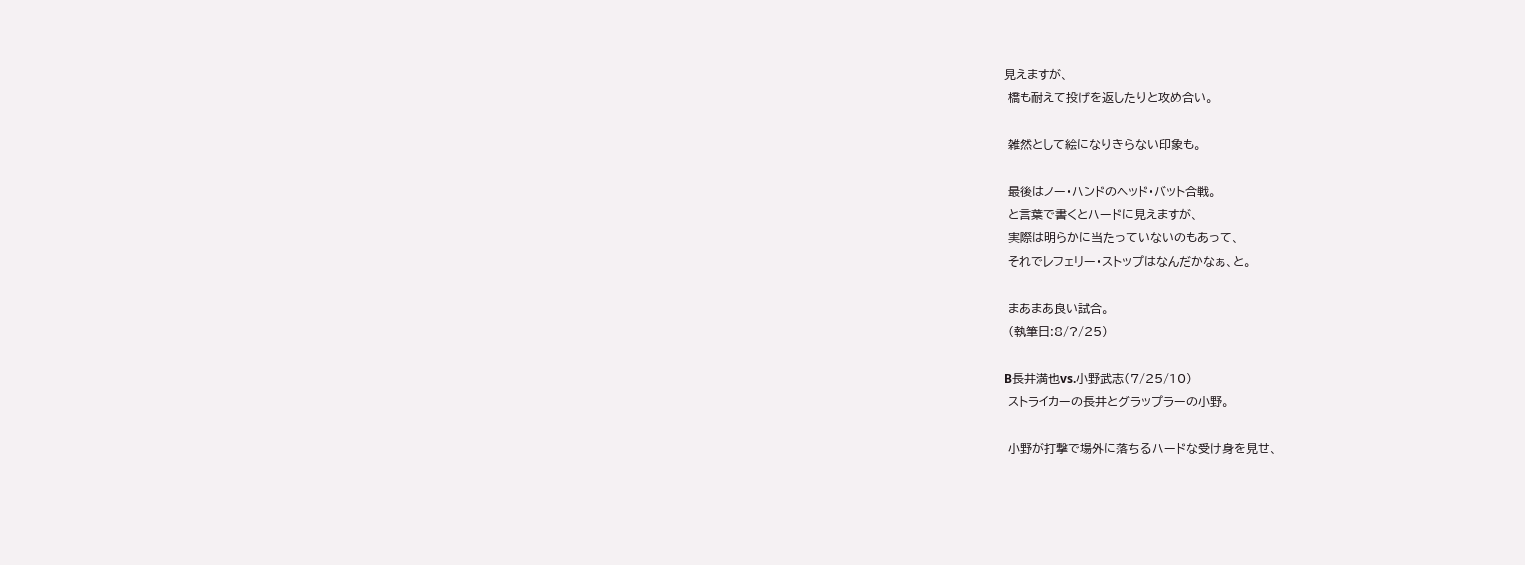見えますが、
 橋も耐えて投げを返したりと攻め合い。

 雑然として絵になりきらない印象も。

 最後はノー・ハンドのヘッド・バット合戦。
 と言葉で書くとハードに見えますが、
 実際は明らかに当たっていないのもあって、
 それでレフェリー・ストップはなんだかなぁ、と。

 まあまあ良い試合。
 (執筆日:8/?/25)

B長井満也vs.小野武志(7/25/10)
 ストライカーの長井とグラップラーの小野。

 小野が打撃で場外に落ちるハードな受け身を見せ、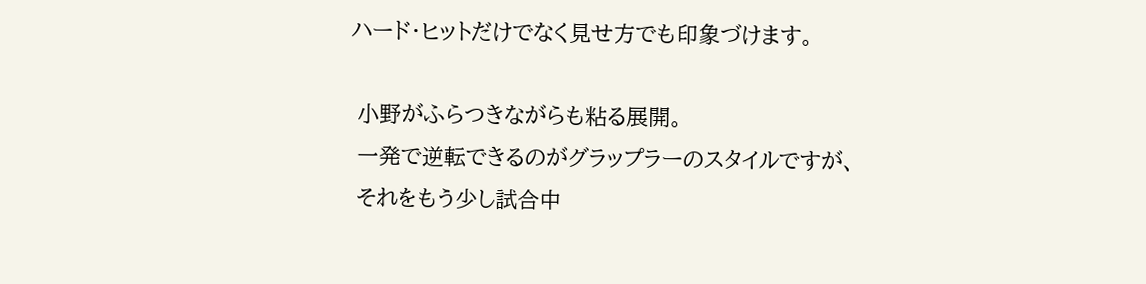ハード・ヒットだけでなく見せ方でも印象づけます。

 小野がふらつきながらも粘る展開。
 一発で逆転できるのがグラップラーのスタイルですが、
 それをもう少し試合中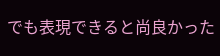でも表現できると尚良かった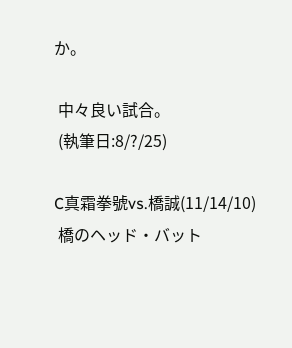か。

 中々良い試合。
 (執筆日:8/?/25)

C真霜拳號vs.橋誠(11/14/10)
 橋のヘッド・バット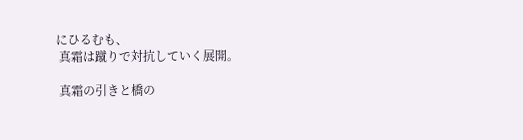にひるむも、
 真霜は蹴りで対抗していく展開。

 真霜の引きと橋の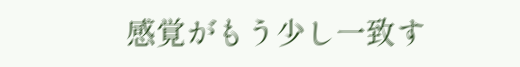感覚がもう少し一致す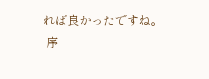れば良かったですね。
 序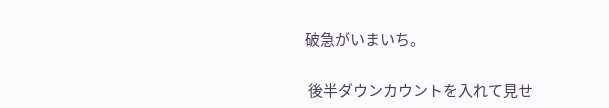破急がいまいち。

 後半ダウンカウントを入れて見せ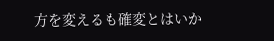方を変えるも確変とはいか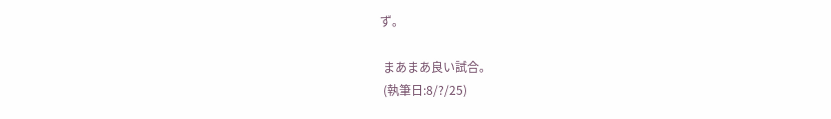ず。

 まあまあ良い試合。
 (執筆日:8/?/25)